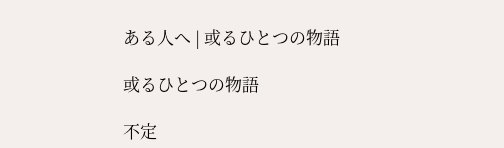ある人へ | 或るひとつの物語

或るひとつの物語

不定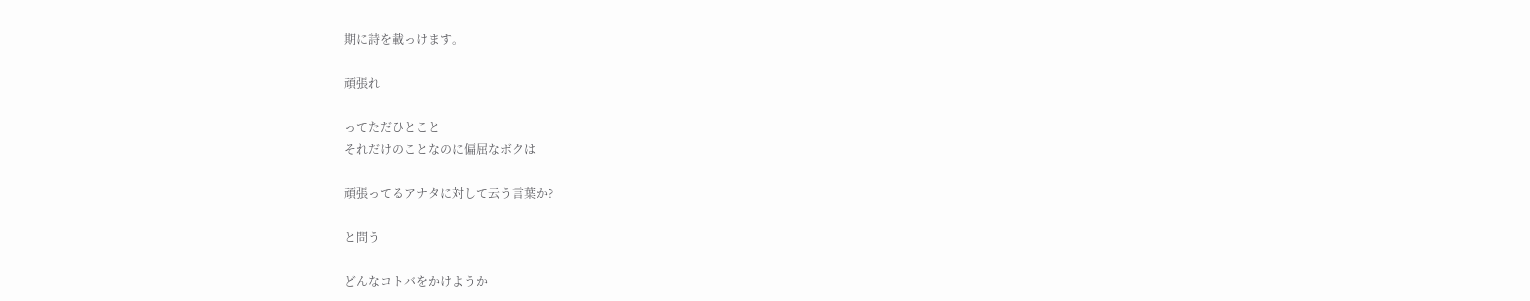期に詩を載っけます。

頑張れ

ってただひとこと
それだけのことなのに偏屈なボクは

頑張ってるアナタに対して云う言葉か?

と問う

どんなコトバをかけようか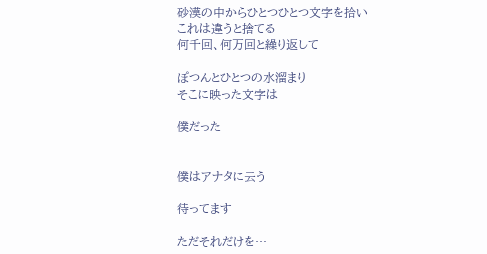砂漠の中からひとつひとつ文字を拾い
これは違うと捨てる
何千回、何万回と繰り返して

ぽつんとひとつの水溜まり
そこに映った文字は

僕だった


僕はアナタに云う

待ってます

ただそれだけを…